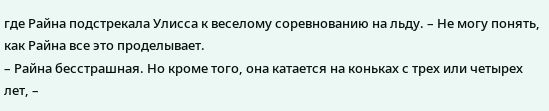где Райна подстрекала Улисса к веселому соревнованию на льду. – Не могу понять, как Райна все это проделывает.
– Райна бесстрашная. Но кроме того, она катается на коньках с трех или четырех лет, –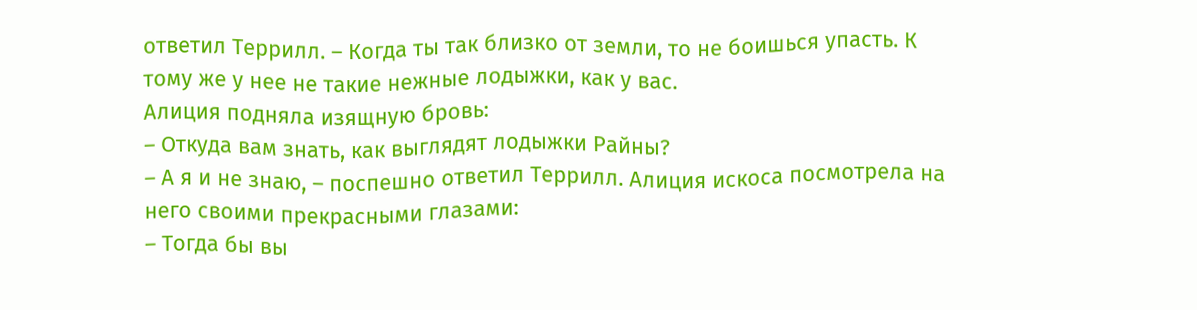ответил Террилл. – Когда ты так близко от земли, то не боишься упасть. К тому же у нее не такие нежные лодыжки, как у вас.
Алиция подняла изящную бровь:
– Откуда вам знать, как выглядят лодыжки Райны?
– А я и не знаю, – поспешно ответил Террилл. Алиция искоса посмотрела на него своими прекрасными глазами:
– Тогда бы вы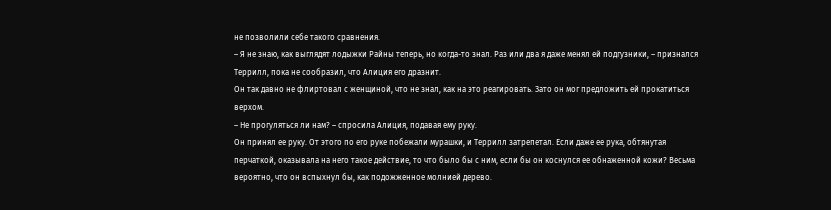не позволили себе такого сравнения.
– Я не знаю, как выглядят лодыжки Райны теперь, но когда-то знал. Раз или два я даже менял ей подгузники, – признался Террилл, пока не сообразил, что Алиция его дразнит.
Он так давно не флиртовал с женщиной, что не знал, как на это реагировать. Зато он мог предложить ей прокатиться верхом.
– Не прогуляться ли нам? – спросила Алиция, подавая ему руку.
Он принял ее руку. От этого по его руке побежали мурашки, и Террилл затрепетал. Если даже ее рука, обтянутая перчаткой, оказывала на него такое действие, то что было бы с ним, если бы он коснулся ее обнаженной кожи? Весьма вероятно, что он вспыхнул бы, как подожженное молнией дерево.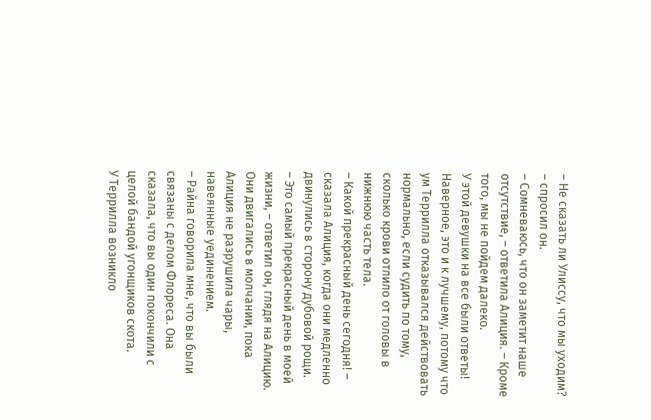– Не сказать ли Улиссу, что мы уходим? – спросил он.
– Сомневаюсь, что он заметит наше отсутствие, – ответила Алиция. – Кроме того, мы не пойдем далеко.
У этой девушки на все были ответы! Наверное, это и к лучшему, потому что ум Террилла отказывался действовать нормально, если судить по тому, сколько крови отлило от головы в нижнюю часть тела.
– Какой прекрасный день сегодня! – сказала Алиция, когда они медленно двинулись в сторону дубовой рощи.
– Это самый прекрасный день в моей жизни, – ответил он, глядя на Алицию.
Они двигались в молчании, пока Алиция не разрушила чары, навеянные уединением.
– Райна говорила мне, что вы были связаны с делом Флореса. Она сказала, что вы один покончили с целой бандой угонщиков скота.
У Террилла возникло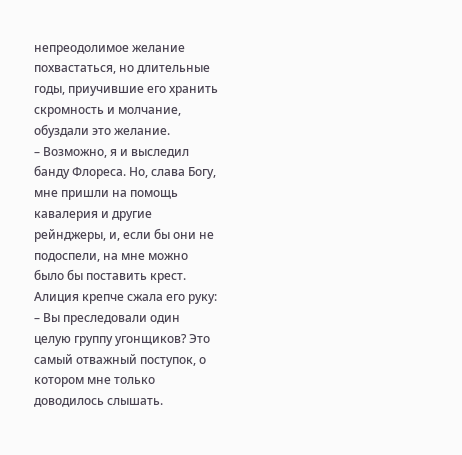непреодолимое желание похвастаться, но длительные годы, приучившие его хранить скромность и молчание, обуздали это желание.
– Возможно, я и выследил банду Флореса. Но, слава Богу, мне пришли на помощь кавалерия и другие рейнджеры, и, если бы они не подоспели, на мне можно было бы поставить крест.
Алиция крепче сжала его руку:
– Вы преследовали один целую группу угонщиков? Это самый отважный поступок, о котором мне только доводилось слышать.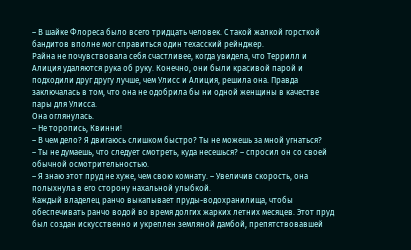– В шайке Флореса было всего тридцать человек. С такой жалкой горсткой бандитов вполне мог справиться один техасский рейнджер.
Райна не почувствовала себя счастливее, когда увидела, что Террилл и Алиция удаляются рука об руку. Конечно, они были красивой парой и подходили друг другу лучше, чем Улисс и Алиция, решила она. Правда заключалась в том, что она не одобрила бы ни одной женщины в качестве пары для Улисса.
Она оглянулась.
– Не торопись, Квинни!
– В чем дело? Я двигаюсь слишком быстро? Ты не можешь за мной угнаться?
– Ты не думаешь, что следует смотреть, куда несешься? – спросил он со своей обычной осмотрительностью.
– Я знаю этот пруд не хуже, чем свою комнату. – Увеличив скорость, она полыхнула в его сторону нахальной улыбкой.
Каждый владелец ранчо выкапывает пруды-водохранилища, чтобы обеспечивать ранчо водой во время долгих жарких летних месяцев. Этот пруд был создан искусственно и укреплен земляной дамбой, препятствовавшей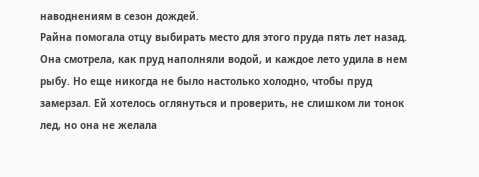наводнениям в сезон дождей.
Райна помогала отцу выбирать место для этого пруда пять лет назад. Она смотрела, как пруд наполняли водой, и каждое лето удила в нем рыбу. Но еще никогда не было настолько холодно, чтобы пруд замерзал. Ей хотелось оглянуться и проверить, не слишком ли тонок лед, но она не желала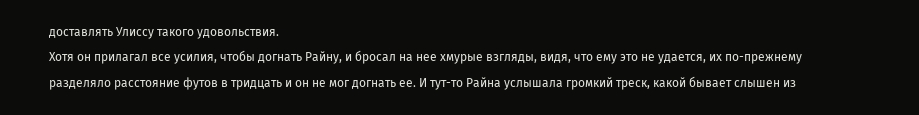доставлять Улиссу такого удовольствия.
Хотя он прилагал все усилия, чтобы догнать Райну, и бросал на нее хмурые взгляды, видя, что ему это не удается, их по-прежнему разделяло расстояние футов в тридцать и он не мог догнать ее. И тут-то Райна услышала громкий треск, какой бывает слышен из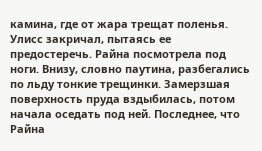камина, где от жара трещат поленья.
Улисс закричал, пытаясь ее предостеречь. Райна посмотрела под ноги. Внизу, словно паутина, разбегались по льду тонкие трещинки. Замерзшая поверхность пруда вздыбилась, потом начала оседать под ней. Последнее, что Райна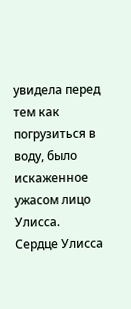увидела перед тем как погрузиться в воду, было искаженное ужасом лицо Улисса.
Сердце Улисса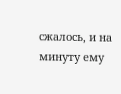сжалось, и на минуту ему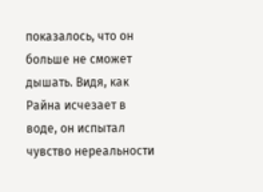показалось, что он больше не сможет дышать. Видя, как Райна исчезает в воде, он испытал чувство нереальности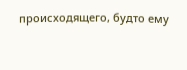происходящего, будто ему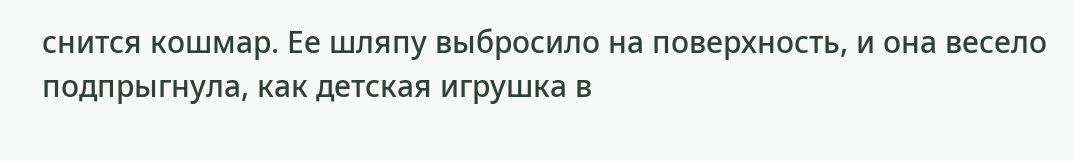снится кошмар. Ее шляпу выбросило на поверхность, и она весело подпрыгнула, как детская игрушка в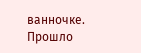ванночке.
Прошло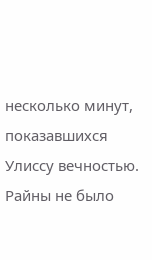несколько минут, показавшихся Улиссу вечностью. Райны не было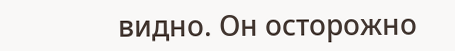видно. Он осторожно